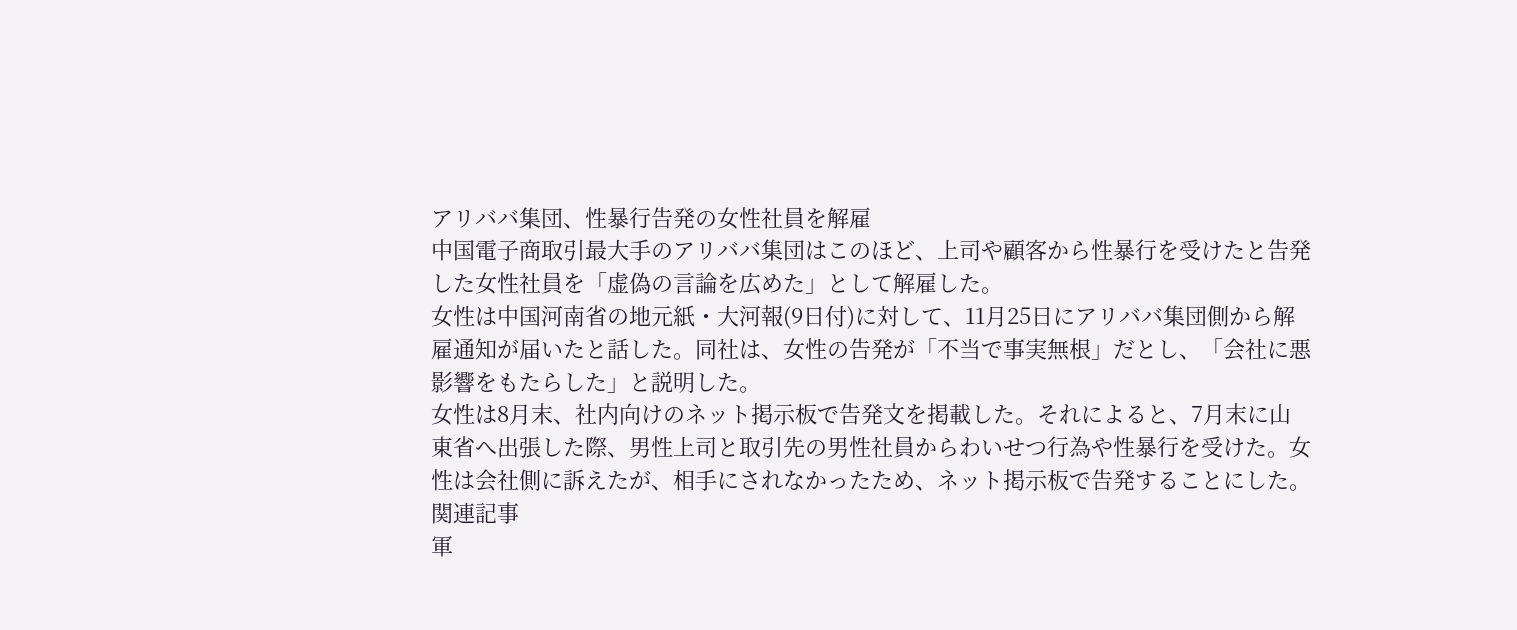アリババ集団、性暴行告発の女性社員を解雇
中国電子商取引最大手のアリババ集団はこのほど、上司や顧客から性暴行を受けたと告発した女性社員を「虚偽の言論を広めた」として解雇した。
女性は中国河南省の地元紙・大河報(9日付)に対して、11月25日にアリババ集団側から解雇通知が届いたと話した。同社は、女性の告発が「不当で事実無根」だとし、「会社に悪影響をもたらした」と説明した。
女性は8月末、社内向けのネット掲示板で告発文を掲載した。それによると、7月末に山東省へ出張した際、男性上司と取引先の男性社員からわいせつ行為や性暴行を受けた。女性は会社側に訴えたが、相手にされなかったため、ネット掲示板で告発することにした。
関連記事
軍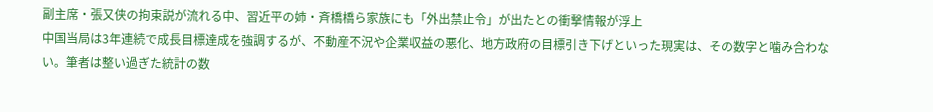副主席・張又侠の拘束説が流れる中、習近平の姉・斉橋橋ら家族にも「外出禁止令」が出たとの衝撃情報が浮上
中国当局は3年連続で成長目標達成を強調するが、不動産不況や企業収益の悪化、地方政府の目標引き下げといった現実は、その数字と噛み合わない。筆者は整い過ぎた統計の数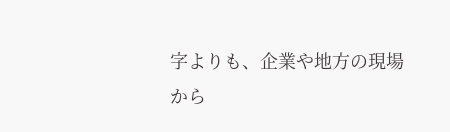字よりも、企業や地方の現場から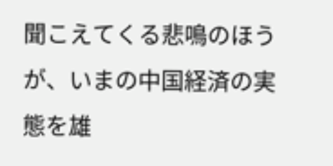聞こえてくる悲鳴のほうが、いまの中国経済の実態を雄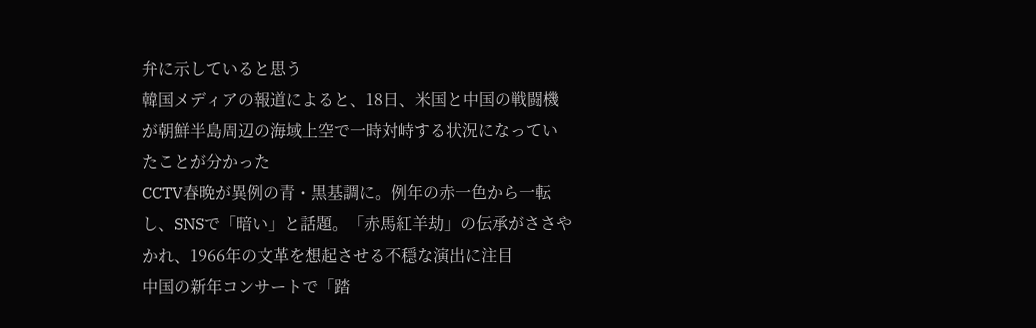弁に示していると思う
韓国メディアの報道によると、18日、米国と中国の戦闘機が朝鮮半島周辺の海域上空で一時対峙する状況になっていたことが分かった
CCTV春晩が異例の青・黒基調に。例年の赤一色から一転し、SNSで「暗い」と話題。「赤馬紅羊劫」の伝承がささやかれ、1966年の文革を想起させる不穏な演出に注目
中国の新年コンサートで「踏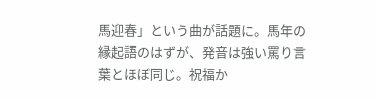馬迎春」という曲が話題に。馬年の縁起語のはずが、発音は強い罵り言葉とほぼ同じ。祝福か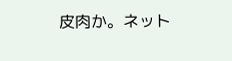皮肉か。ネット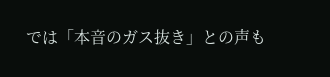では「本音のガス抜き」との声も